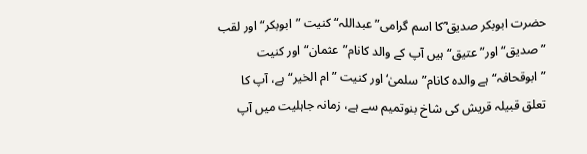حضرت ابوبکر صدیق ؓکا اسم گرامی”عبداللہ“ کنیت ”ابوبکر“ اور لقب ”صدیق“ اور”عتیق“ ہیں آپ کے والد کانام”عثمان“ اور کنیت ”ابوقحافہ“ ہے والدہ کانام”سلمیٰ‘اور کنیت ”ام الخیر“ ہے، آپ کا تعلق قبیلہ قریش کی شاخ بنوتمیم سے ہے، زمانہ جاہلیت میں آپ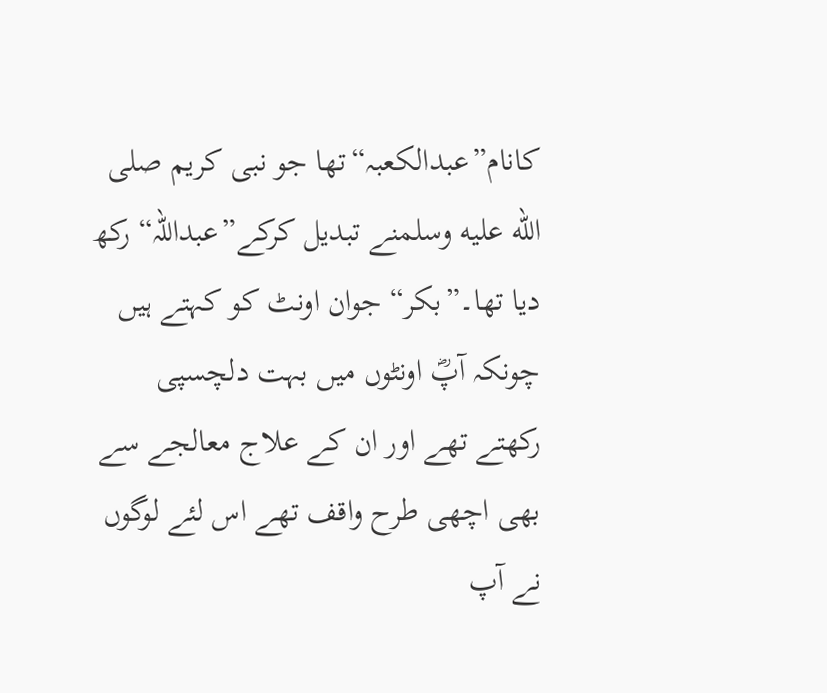کانام”عبدالکعبہ“تھا جو نبی کریم صلى الله عليه وسلمنے تبدیل کرکے”عبداللہ“ رکھ دیا تھا۔”بکر“ جوان اونٹ کو کہتے ہیں چونکہ آپؓ اونٹوں میں بہت دلچسپی رکھتے تھے اور ان کے علاج معالجے سے بھی اچھی طرح واقف تھے اس لئے لوگوں نے آپ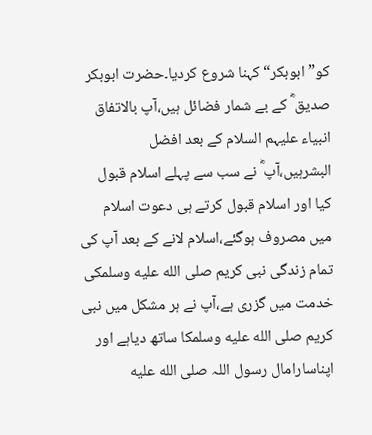کو”ابوبکر“ کہنا شروع کردیا۔حضرت ابوبکر صدیق ؓ کے بے شمار فضائل ہیں،آپ بالاتفاق انبیاء علیہم السلام کے بعد افضل البشرہیں،آپ ؓ نے سب سے پہلے اسلام قبول کیا اور اسلام قبول کرتے ہی دعوت اسلام میں مصروف ہوگئے،اسلام لانے کے بعد آپ کی تمام زندگی نبی کریم صلى الله عليه وسلمکی خدمت میں گزری ہے،آپ نے ہر مشکل میں نبی کریم صلى الله عليه وسلمکا ساتھ دیاہے اور اپناسارامال رسول اللہ صلى الله عليه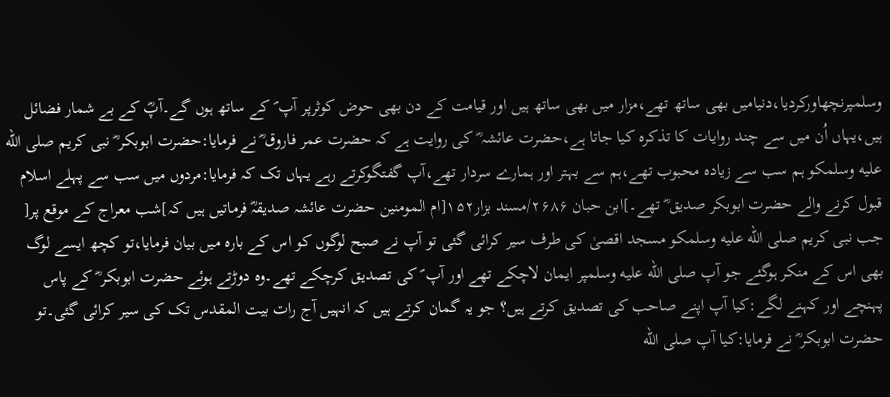وسلمپرنچھاورکردیا،دنیامیں بھی ساتھ تھے،مزار میں بھی ساتھ ہیں اور قیامت کے دن بھی حوض کوثرپر آپ ؐ کے ساتھ ہوں گے۔آپؓ کے بے شمار فضائل ہیں،یہاں اُن میں سے چند روایات کا تذکرہ کیا جاتا ہے،حضرت عائشہ ؓ کی روایت ہے کہ حضرت عمر فاروق ؓ نے فرمایا:حضرت ابوبکر ؓ نبی کریم صلى الله عليه وسلمکو ہم سب سے زیادہ محبوب تھے،ہم سے بہتر اور ہمارے سردار تھے،آپ گفتگوکرتے رہے یہاں تک کہ فرمایا:مردوں میں سب سے پہلے اسلام قبول کرنے والے حضرت ابوبکر صدیق ؓ تھے۔]ابن حبان ۲۶۸۶/مسند بزار۱۵۲[ام المومنین حضرت عائشہ صدیقہؓ فرماتیں ہیں کہ]شب معراج کے موقع پر[ جب نبی کریم صلى الله عليه وسلمکو مسجد اقصیٰ کی طرف سیر کرائی گئی تو آپ نے صبح لوگوں کو اس کے بارہ میں بیان فرمایا،تو کچھ ایسے لوگ بھی اس کے منکر ہوگئے جو آپ صلى الله عليه وسلمپر ایمان لاچکے تھے اور آپ ؐ کی تصدیق کرچکے تھے۔وہ دوڑتے ہوئے حضرت ابوبکر ؓ کے پاس پہنچے اور کہنے لگے:کیا آپ اپنے صاحب کی تصدیق کرتے ہیں؟ جو یہ گمان کرتے ہیں کہ انہیں آج رات بیت المقدس تک کی سیر کرائی گئی۔تو حضرت ابوبکر ؓ نے فرمایا:کیا آپ صلى الله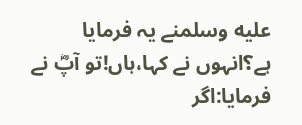عليه وسلمنے یہ فرمایا ہے؟انہوں نے کہا،ہاں!تو آپؓ نے فرمایا:اگر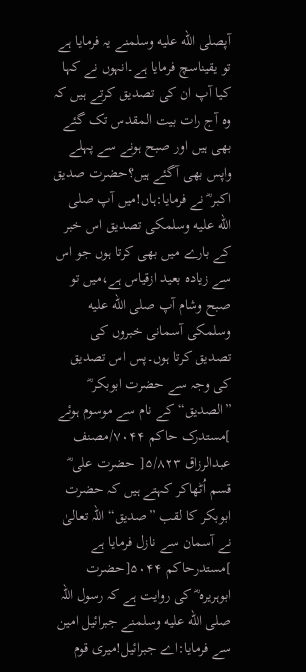آپصلى الله عليه وسلمنے یہ فرمایا ہے تو یقیناسچ فرمایا ہے۔انہوں نے کہا کیا آپ ان کی تصدیق کرتے ہیں کہ وہ آج رات بیت المقدس تک گئے بھی ہیں اور صبح ہونے سے پہلے واپس بھی آگئے ہیں؟حضرت صدیق اکبر ؓ نے فرمایا:ہاں!میں آپ صلى الله عليه وسلمکی تصدیق اس خبر کے بارے میں بھی کرتا ہوں جو اس سے زیادہ بعید ازقیاس ہے،میں تو صبح وشام آپ صلى الله عليه وسلمکی آسمانی خبروں کی تصدیق کرتا ہوں۔پس اس تصدیق کی وجہ سے حضرت ابوبکر ؓ ”الصدیق“کے نام سے موسوم ہوئے ]مستدرک حاکم ۷۰۴۴/مصنف عبدالرزاق ۵/۸۲۳[ حضرت علی ؓ قسم اُٹھاکر کہتے ہیں کہ حضرت ابوبکر کا لقب ”صدیق“اللہ تعالیٰ نے آسمان سے نازل فرمایا ہے ]مستدرحاکم ۵۰۴۴[حضرت ابوہریرہ ؓ کی روایت ہے کہ رسول اللہ صلى الله عليه وسلمنے جبرائیل امین سے فرمایا:اے جبرائیل!میری قوم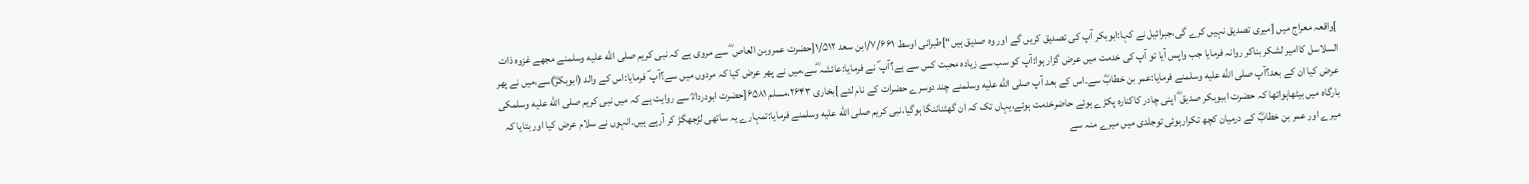]واقعہ معراج میں [میری تصدیق نہیں کرے گی،جبرائیل نے کہا:ابوبکر آپ کی تصدیق کریں گے اور وہ صدیق ہیں“]طبرانی اوسط ۷/۶۶۱/ابن سعد ۱/۵۱۲[حضرت عمروبن العاص ؓ سے مروی ہے کہ نبی کریم صلى الله عليه وسلمنے مجھے غزوہ ذات السلاسل کاامیر لشکر بناکر روانہ فرمایا جب واپس آیا تو آپ کی خدمت میں عرض گزار ہوا:آپ کو سب سے زیادہ محبت کس سے ہے؟آپ ؐ نے فرمایا:عائشہ ؓسے،میں نے پھر عرض کیا کہ مردوں میں سے؟آپ ؐ فرمایا:اس کے والد (ابوبکرؓ)سے،میں نے پھر عرض کیا ان کے بعد؟آپ صلى الله عليه وسلمنے فرمایا:عمر بن خطابؓ سے۔اس کے بعد آپ صلى الله عليه وسلمنے چند دوسرے حضرات کے نام لئے ]بخاری ۲۶۴۳،مسلم ۶۵۸۱[حضرت ابودرداءؓ سے روایت ہے کہ میں نبی کریم صلى الله عليه وسلمکی بارگاہ میں بیٹھاہواتھا کہ حضرت اببوبکر صدیق ؓ اپنی چادر کاکنارہ پکڑے ہوئے حاضرخدمت ہوئے،یہاں تک کہ ان گھٹناننگا ہوگیا،نبی کریم صلى الله عليه وسلمنے فرمایا:تمہارے یہ ساتھی لڑجھگڑ کر آرہے ہیں۔انہوں نے سلام عرض کیا اور بتایا کہ میرے اور عمر بن خطابؓ کے درمیان کچھ تکرارہوئی توجلدی میں میرے منہ سے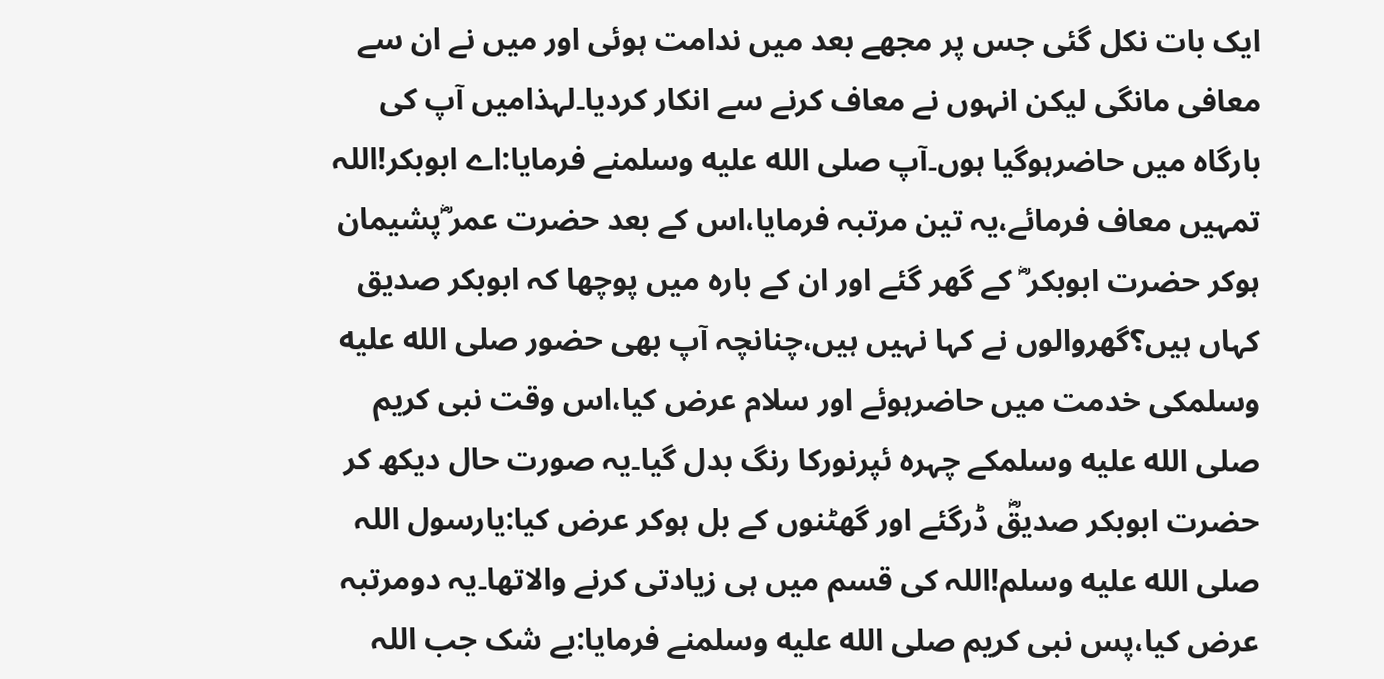ایک بات نکل گئی جس پر مجھے بعد میں ندامت ہوئی اور میں نے ان سے معافی مانگی لیکن انہوں نے معاف کرنے سے انکار کردیا۔لہذامیں آپ کی بارگاہ میں حاضرہوگیا ہوں۔آپ صلى الله عليه وسلمنے فرمایا:اے ابوبکر!اللہ تمہیں معاف فرمائے،یہ تین مرتبہ فرمایا،اس کے بعد حضرت عمر ؓپشیمان ہوکر حضرت ابوبکر ؓ کے گھر گئے اور ان کے بارہ میں پوچھا کہ ابوبکر صدیق کہاں ہیں؟گھروالوں نے کہا نہیں ہیں،چنانچہ آپ بھی حضور صلى الله عليه وسلمکی خدمت میں حاضرہوئے اور سلام عرض کیا،اس وقت نبی کریم صلى الله عليه وسلمکے چہرہ ئپرنورکا رنگ بدل گیا۔یہ صورت حال دیکھ کر حضرت ابوبکر صدیقؓ ڈرگئے اور گھٹنوں کے بل ہوکر عرض کیا:یارسول اللہ صلى الله عليه وسلم!اللہ کی قسم میں ہی زیادتی کرنے والاتھا۔یہ دومرتبہ عرض کیا،پس نبی کریم صلى الله عليه وسلمنے فرمایا:بے شک جب اللہ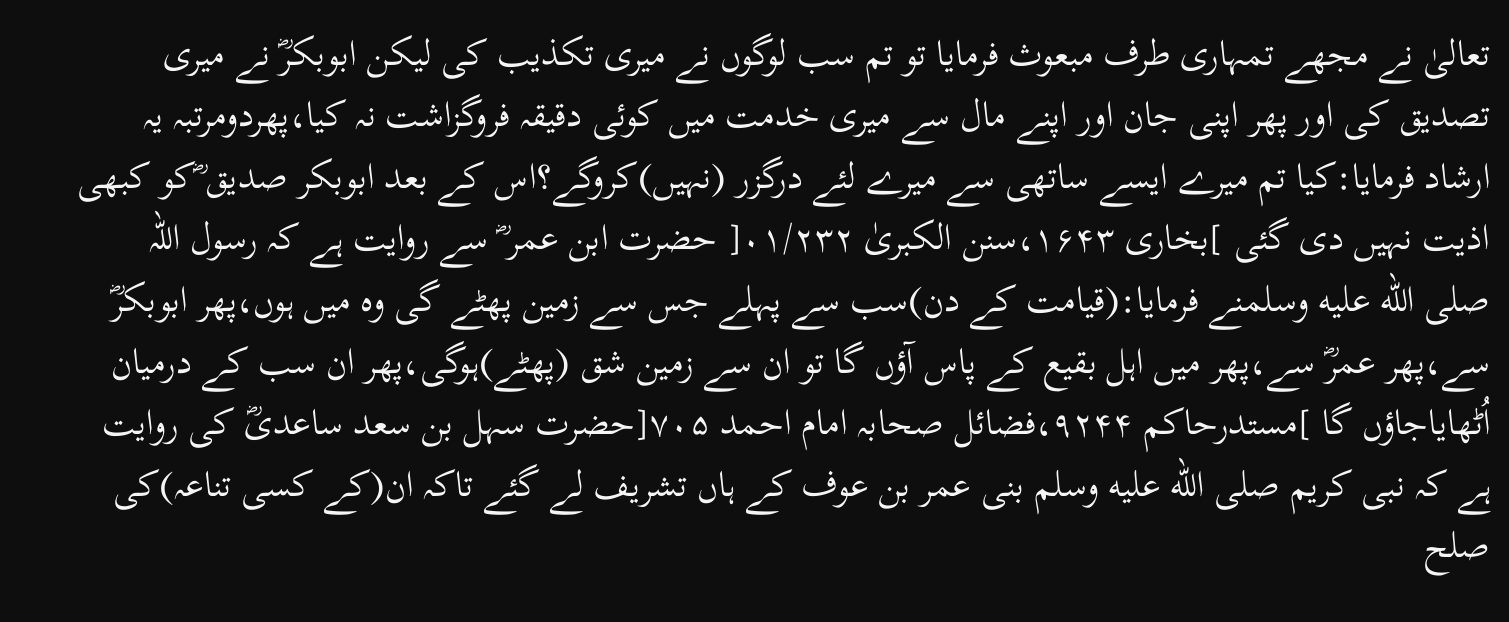تعالیٰ نے مجھے تمہاری طرف مبعوث فرمایا تو تم سب لوگوں نے میری تکذیب کی لیکن ابوبکرؓ نے میری تصدیق کی اور پھر اپنی جان اور اپنے مال سے میری خدمت میں کوئی دقیقہ فروگزاشت نہ کیا،پھردومرتبہ یہ ارشاد فرمایا:کیا تم میرے ایسے ساتھی سے میرے لئے درگزر (نہیں)کروگے؟اس کے بعد ابوبکر صدیق ؓکو کبھی اذیت نہیں دی گئی ]بخاری ۱۶۴۳،سنن الکبریٰ ۰۱/۲۳۲[ حضرت ابن عمر ؓ سے روایت ہے کہ رسول اللہ صلى الله عليه وسلمنے فرمایا:(قیامت کے دن)سب سے پہلے جس سے زمین پھٹے گی وہ میں ہوں،پھر ابوبکرؓ سے،پھر عمرؓ سے،پھر میں اہل بقیع کے پاس آؤں گا تو ان سے زمین شق (پھٹے)ہوگی،پھر ان سب کے درمیان اُٹھایاجاؤں گا ]مستدرحاکم ۹۲۴۴،فضائل صحابہ امام احمد ۷۰۵[حضرت سہل بن سعد ساعدیؓ کی روایت ہے کہ نبی کریم صلى الله عليه وسلم بنی عمر بن عوف کے ہاں تشریف لے گئے تاکہ ان(کے کسی تناعہ)کی صلح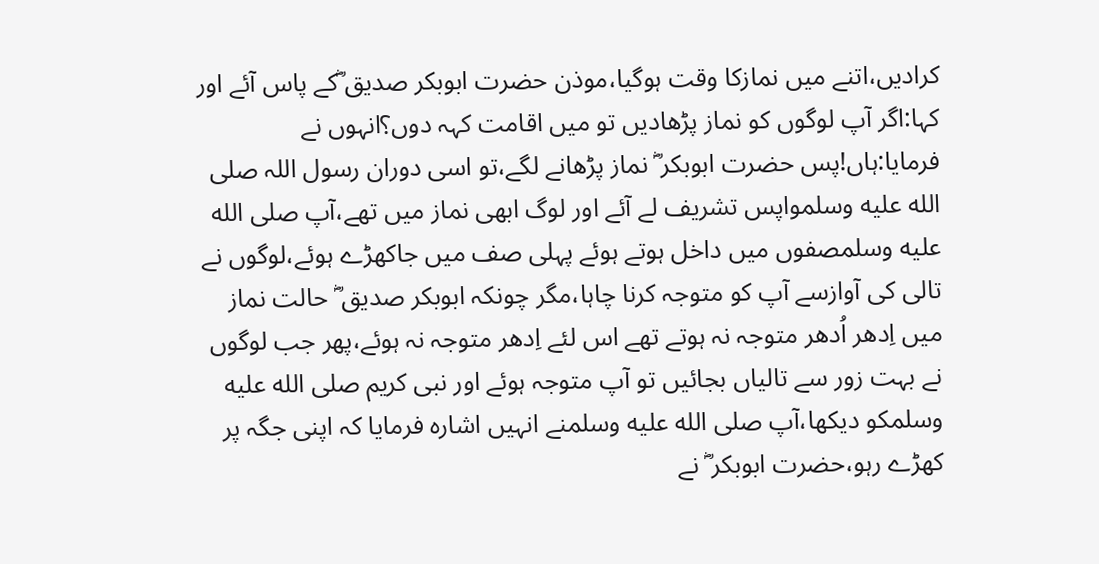کرادیں،اتنے میں نمازکا وقت ہوگیا،موذن حضرت ابوبکر صدیق ؓکے پاس آئے اور کہا:اگر آپ لوگوں کو نماز پڑھادیں تو میں اقامت کہہ دوں؟انہوں نے فرمایا:ہاں!پس حضرت ابوبکر ؓ نماز پڑھانے لگے،تو اسی دوران رسول اللہ صلى الله عليه وسلمواپس تشریف لے آئے اور لوگ ابھی نماز میں تھے،آپ صلى الله عليه وسلمصفوں میں داخل ہوتے ہوئے پہلی صف میں جاکھڑے ہوئے،لوگوں نے تالی کی آوازسے آپ کو متوجہ کرنا چاہا،مگر چونکہ ابوبکر صدیق ؓ حالت نماز میں اِدھر اُدھر متوجہ نہ ہوتے تھے اس لئے اِدھر متوجہ نہ ہوئے،پھر جب لوگوں نے بہت زور سے تالیاں بجائیں تو آپ متوجہ ہوئے اور نبی کریم صلى الله عليه وسلمکو دیکھا،آپ صلى الله عليه وسلمنے انہیں اشارہ فرمایا کہ اپنی جگہ پر کھڑے رہو،حضرت ابوبکر ؓ نے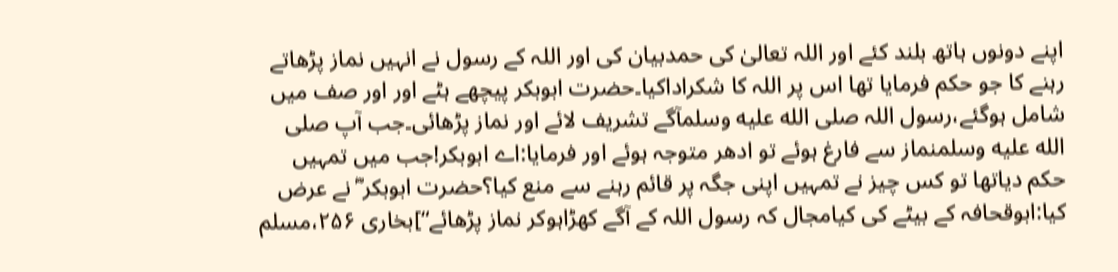اپنے دونوں ہاتھ بلند کئے اور اللہ تعالیٰ کی حمدبیان کی اور اللہ کے رسول نے انہیں نماز پڑھاتے رہنے کا جو حکم فرمایا تھا اس پر اللہ کا شکراداکیا۔حضرت ابوبکر پیچھے ہٹے اور اور صف میں شامل ہوگئے،رسول اللہ صلى الله عليه وسلمآگے تشریف لائے اور نماز پڑھائی۔جب آپ صلى الله عليه وسلمنماز سے فارغ ہوئے تو ادھر متوجہ ہوئے اور فرمایا:اے ابوبکر!جب میں تمہیں حکم دیاتھا تو کس چیز نے تمہیں اپنی جگہ پر قائم رہنے سے منع کیا؟حضرت ابوبکر ؓ نے عرض کیا:ابوقحافہ کے بیٹے کی کیامجال کہ رسول اللہ کے آگے کھڑاہوکر نماز پڑھائے“]بخاری ۲۵۶،مسلم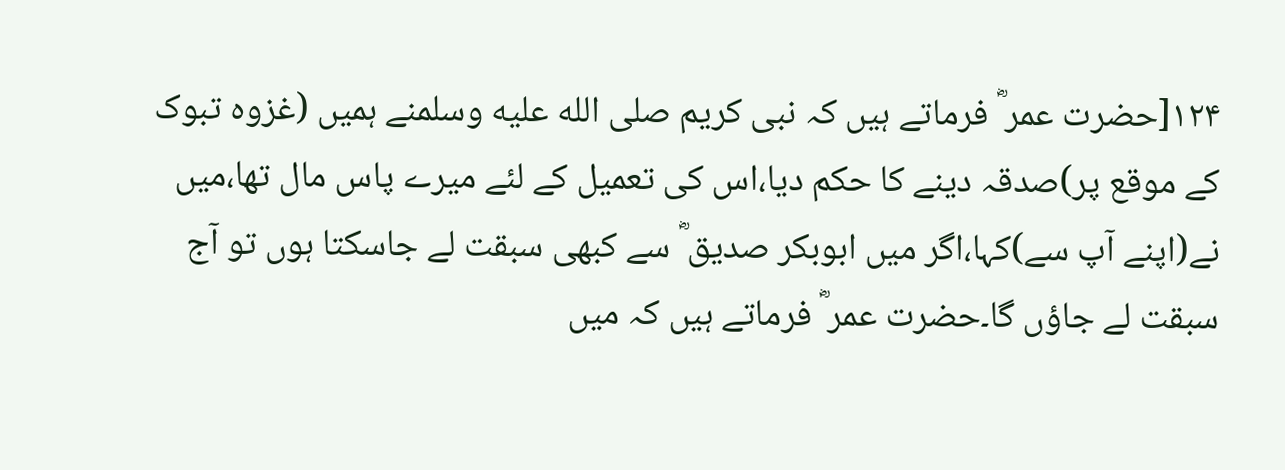۱۲۴[حضرت عمر ؓ فرماتے ہیں کہ نبی کریم صلى الله عليه وسلمنے ہمیں (غزوہ تبوک کے موقع پر)صدقہ دینے کا حکم دیا،اس کی تعمیل کے لئے میرے پاس مال تھا،میں نے(اپنے آپ سے)کہا،اگر میں ابوبکر صدیق ؓ سے کبھی سبقت لے جاسکتا ہوں تو آج سبقت لے جاؤں گا۔حضرت عمر ؓ فرماتے ہیں کہ میں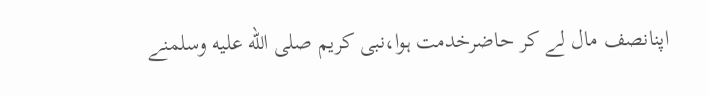اپنانصف مال لے کر حاضرخدمت ہوا،نبی کریم صلى الله عليه وسلمنے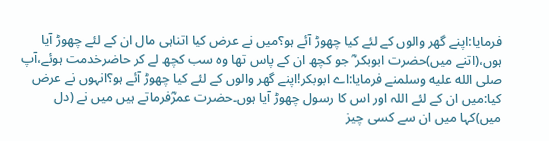فرمایا:اپنے گھر والوں کے لئے کیا چھوڑ آئے ہو؟میں نے عرض کیا اتناہی مال ان کے لئے چھوڑ آیا ہوں،(اتنے میں)حضرت ابوبکر ؓ جو کچھ ان کے پاس تھا وہ سب کچھ لے کر حاضرخدمت ہوئے،آپ صلى الله عليه وسلمنے فرمایا:اے ابوبکر!اپنے گھر والوں کے لئے کیا چھوڑ آئے ہو؟انہوں نے عرض کیا:میں ان کے لئے اللہ اور اس کا رسول چھوڑ آیا ہوں۔حضرت عمرؓفرماتے ہیں میں نے (دل میں)کہا میں ان سے کسی چیز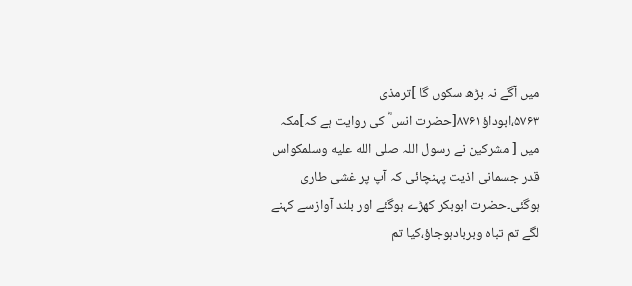میں آگے نہ بڑھ سکوں گا ]ترمذی ۵۷۶۳،ابوداؤ۸۷۶۱[حضرت انس ؓ کی روایت ہے کہ]مکہ میں [ مشرکین نے رسول اللہ صلى الله عليه وسلمکواس قدر جسمانی اذیت پہنچائی کہ آپ پر غشی طاری ہوگئی۔حضرت ابوبکر کھڑے ہوگئے اور بلند آوازسے کہنے لگے تم تباہ وبربادہوجاؤ،کیا تم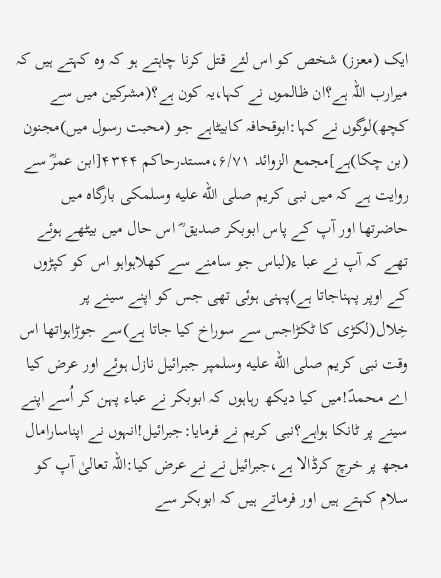ایک (معزز) شخص کو اس لئے قتل کرنا چاہتے ہو کہ وہ کہتے ہیں کہ میرارب اللہ ہے؟ان ظالموں نے کہا،یہ کون ہے؟(مشرکین میں سے کچھ)لوگوں نے کہا:ابوقحافہ کابیٹاہے جو (محبت رسول میں)مجنون (بن چکا)ہے]مجمع الزوائد ۶/۷۱،مستدرحاکم ۴۳۴۴[ابن عمرؓ سے روایت ہے کہ میں نبی کریم صلى الله عليه وسلمکی بارگاہ میں حاضرتھا اور آپ کے پاس ابوبکر صدیق ؓ اس حال میں بیٹھے ہوئے تھے کہ آپ نے عبا ء(لباس جو سامنے سے کھلاہواہو اس کو کپڑوں کے اوپر پہناجاتا ہے)پہنی ہوئی تھی جس کو اپنے سینے پر خِلال(لکڑی کا ٹکڑاجس سے سوراخ کیا جاتا ہے)سے جوڑاہواتھا اس وقت نبی کریم صلى الله عليه وسلمپر جبرائیل نازل ہوئے اور عرض کیا اے محمدؐ!میں کیا دیکھ رہاہوں کہ ابوبکر نے عباء پہن کر اُسے اپنے سینے پر ٹانکا ہواہے؟نبی کریم نے فرمایا:جبرائیل!انہوں نے اپناسارامال مجھ پر خرچ کرڈالا ہے،جبرائیل نے نے عرض کیا:اللہ تعالیٰ آپ کو سلام کہتے ہیں اور فرماتے ہیں کہ ابوبکر سے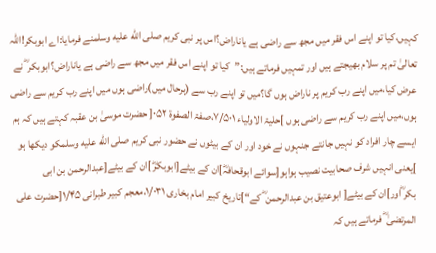کہیں،کیا تو اپنے اس فقر میں مجھ سے راضی ہے یاناراض؟اس پر نبی کریم صلى الله عليه وسلمنے فرمایا:اے ابوبکر!اللہ تعالیٰ تم پر سلام بھیجتے ہیں اور تمہیں فرماتے ہیں:”کیا تو اپنے اس فقر میں مجھ سے راضی ہے یاناراض؟ابوبکر ؓ نے عرض کیا،میں اپنے رب کریم پر ناراض ہوں گا؟میں تو اپنے رب سے (ہرحال میں)راضی ہوں میں اپنے رب کریم سے راضی ہوں،میں اپنے رب کریم سے راضی ہوں ]حلیۃ الاولیاء ۷/۵۰۱،صفۃ الصفوۃ ۰۵۲[ حضرت موسیٰ بن عقبہ کہتے ہیں کہ ہم ایسے چار افراد کو نہیں جانتے جنہوں نے خود اور ان کے بیٹوں نے حضور نبی کریم صلى الله عليه وسلمکو دیکھا ہو ]یعنی انہیں شرف صحابیت نصیب ہواہو[سوائے ابوقحافہؓ]ان کے بیٹے[ابوبکرؓ ]ان کے بیٹے[عبدالرحمن بن ابی بکر ؓاور]ان کے بیٹے[ ابوعتیق بن عبدالرحمن ؓ کے“]تاریخ کبیر امام بخاری ۱/۰۳۱،معجم کبیر طبرانی ۱/۴۵[حضرت علی المرتضیٰ ؓ فرماتے ہیں کہ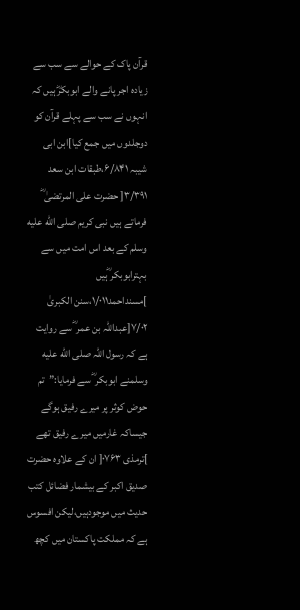قرآن پاک کے حوالے سے سب سے زیادہ اجر پانے والے ابوبکرؓ ہیں کہ انہوں نے سب سے پہلے قرآن کو دوجلدوں میں جمع کیا]ابن ابی شیبہ ۶/۸۴۱،طبقات ابن سعد ۳/۳۹۱[ حضرت علی المرتضیٰ ؓ فرماتے ہیں نبی کریم صلى الله عليه وسلم کے بعد اس امت میں سے بہترابوبکر ؓہیں ]مسنداحمد۱/۰۱۱،سنن الکبریٰ ۷/۰۲[عبداللہ بن عمر ؓ سے روایت ہے کہ رسول اللہ صلى الله عليه وسلمنے ابوبکر ؓ سے فرمایا:”تم حوض کوثر پر میرے رفیق ہوگے جیساکہ غارمیں میرے رفیق تھے ]ترمذی ۰۷۶۳[ ان کے علاوہ حضرت صدیق اکبر کے بیشمار فضائل کتب حدیث میں موجودہیں،لیکن افسوس ہے کہ مملکت پاکستان میں کچھ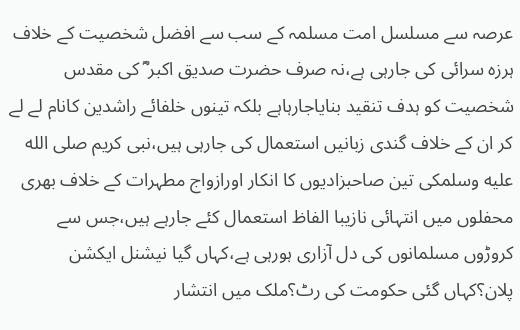عرصہ سے مسلسل امت مسلمہ کے سب سے افضل شخصیت کے خلاف ہرزہ سرائی کی جارہی ہے،نہ صرف حضرت صدیق اکبر ؓ کی مقدس شخصیت کو ہدف تنقید بنایاجارہاہے بلکہ تینوں خلفائے راشدین کانام لے لے کر ان کے خلاف گندی زبانیں استعمال کی جارہی ہیں،نبی کریم صلى الله عليه وسلمکی تین صاحبزادیوں کا انکار اورازواج مطہرات کے خلاف بھری محفلوں میں انتہائی نازیبا الفاظ استعمال کئے جارہے ہیں،جس سے کروڑوں مسلمانوں کی دل آزاری ہورہی ہے،کہاں گیا نیشنل ایکشن پلان؟کہاں گئی حکومت کی رٹ؟ملک میں انتشار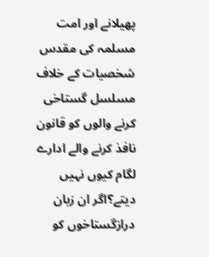پھیلانے اور امت مسلمہ کی مقدس شخصیات کے خلاف مسلسل گستاخی کرنے والوں کو قانون نافذ کرنے والے ادارے لگام کیوں نہیں دیتے؟اگر ان زبان درازگستاخوں کو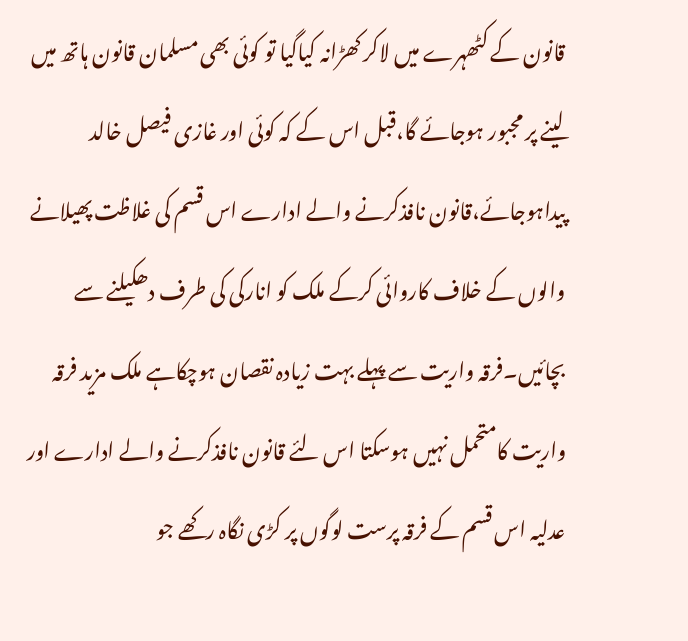قانون کے کٹھہرے میں لاکر کھڑانہ کیاگیا تو کوئی بھی مسلمان قانون ہاتھ میں لینے پر مجبور ہوجائے گا،قبل اس کے کہ کوئی اور غازی فیصل خالد پیداہوجائے،قانون نافذکرنے والے ادارے اس قسم کی غلاظت پھیلانے والوں کے خلاف کاروائی کرکے ملک کو انارکی کی طرف دھکیلنے سے بچائیں۔فرقہ واریت سے پہلے بہت زیادہ نقصان ہوچکاہے ملک مزید فرقہ واریت کامتحمل نہیں ہوسکتا اس لئے قانون نافذکرنے والے ادارے اور عدلیہ اس قسم کے فرقہ پرست لوگوں پر کڑی نگاہ رکھے جو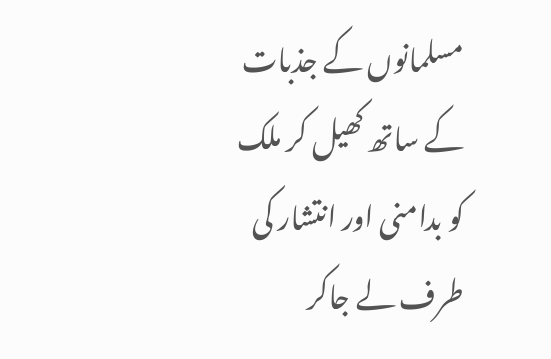مسلمانوں کے جذبات کے ساتھ کھیل کر ملک کو بدامنی اور انتشار کی طرف لے جاکر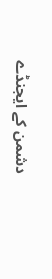دشمن کے ایجنڈے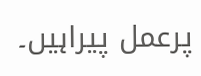پرعمل پیراہیں۔